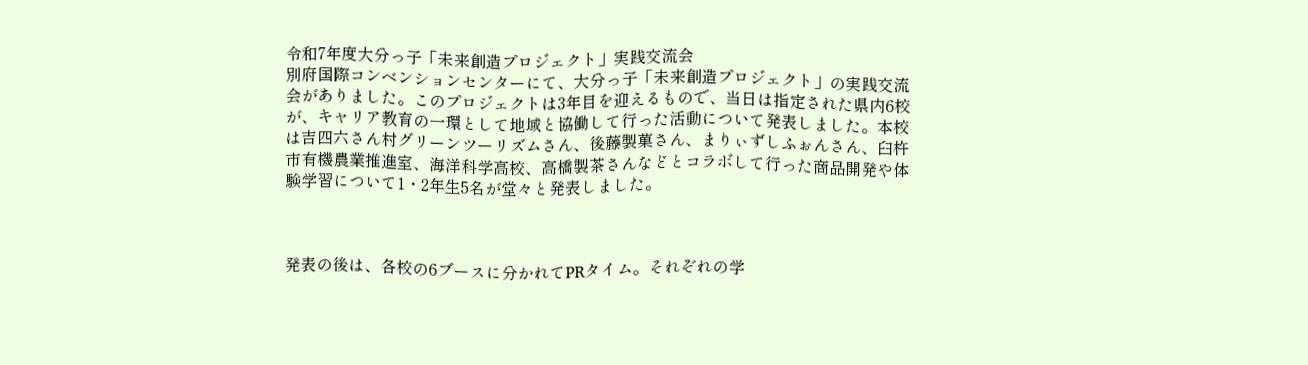令和7年度大分っ子「未来創造プロジェクト」実践交流会
別府国際コンベンションセンターにて、大分っ子「未来創造プロジェクト」の実践交流会がありました。このプロジェクトは3年目を迎えるもので、当日は指定された県内6校が、キャリア教育の一環として地域と協働して行った活動について発表しました。本校は吉四六さん村グリーンツーリズムさん、後藤製菓さん、まりぃずしふぉんさん、臼杵市有機農業推進室、海洋科学高校、高橋製茶さんなどとコラボして行った商品開発や体験学習について1・2年生5名が堂々と発表しました。



発表の後は、各校の6ブースに分かれてPRタイム。それぞれの学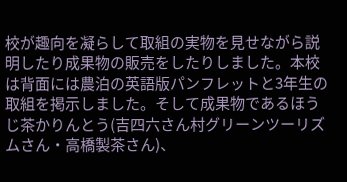校が趣向を凝らして取組の実物を見せながら説明したり成果物の販売をしたりしました。本校は背面には農泊の英語版パンフレットと3年生の取組を掲示しました。そして成果物であるほうじ茶かりんとう(吉四六さん村グリーンツーリズムさん・高橋製茶さん)、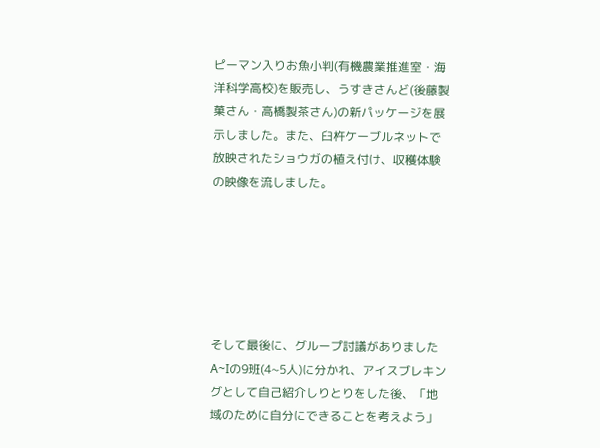ピーマン入りお魚小判(有機農業推進室・海洋科学高校)を販売し、うすきさんど(後藤製菓さん・高橋製茶さん)の新パッケージを展示しました。また、臼杵ケーブルネットで放映されたショウガの植え付け、収穫体験の映像を流しました。






そして最後に、グループ討議がありましたA~Iの9班(4~5人)に分かれ、アイスブレキングとして自己紹介しりとりをした後、「地域のために自分にできることを考えよう」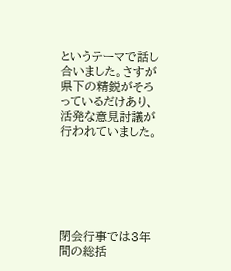というテーマで話し合いました。さすが県下の精鋭がそろっているだけあり、活発な意見討議が行われていました。






閉会行事では3年間の総括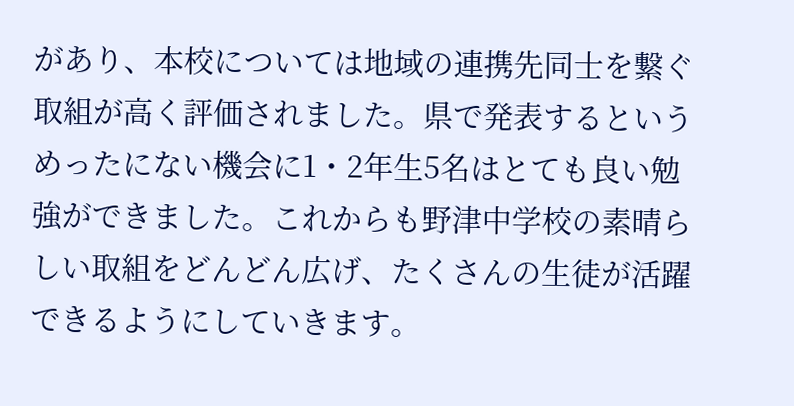があり、本校については地域の連携先同士を繋ぐ取組が高く評価されました。県で発表するというめったにない機会に1・2年生5名はとても良い勉強ができました。これからも野津中学校の素晴らしい取組をどんどん広げ、たくさんの生徒が活躍できるようにしていきます。